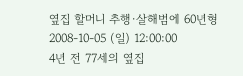옆집 할머니 추행·살해범에 60년형
2008-10-05 (일) 12:00:00
4년 전 77세의 옆집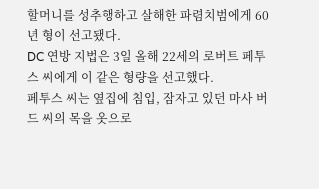할머니를 성추행하고 살해한 파렴치범에게 60년 형이 선고됐다.
DC 연방 지법은 3일 올해 22세의 로버트 페투스 씨에게 이 같은 형량을 선고했다.
페투스 씨는 옆집에 침입, 잠자고 있던 마사 버드 씨의 목을 옷으로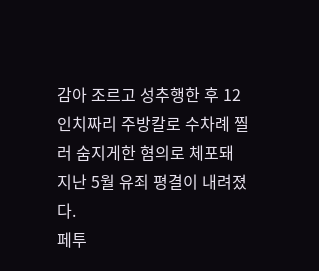감아 조르고 성추행한 후 12인치짜리 주방칼로 수차례 찔러 숨지게한 혐의로 체포돼 지난 5월 유죄 평결이 내려졌다.
페투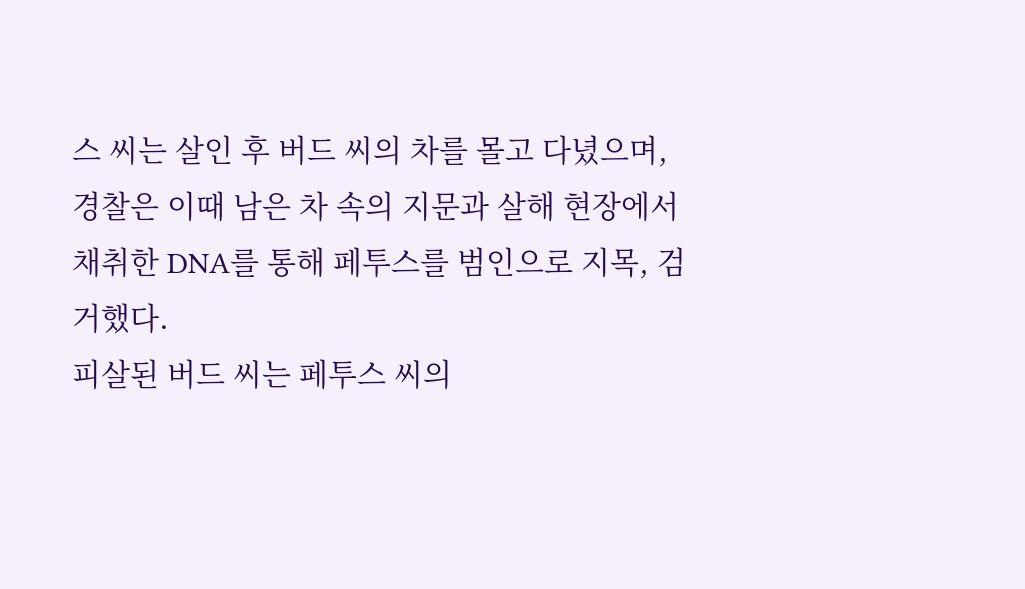스 씨는 살인 후 버드 씨의 차를 몰고 다녔으며, 경찰은 이때 남은 차 속의 지문과 살해 현장에서 채취한 DNA를 통해 페투스를 범인으로 지목, 검거했다.
피살된 버드 씨는 페투스 씨의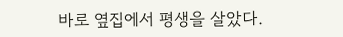바로 옆집에서 평생을 살았다.